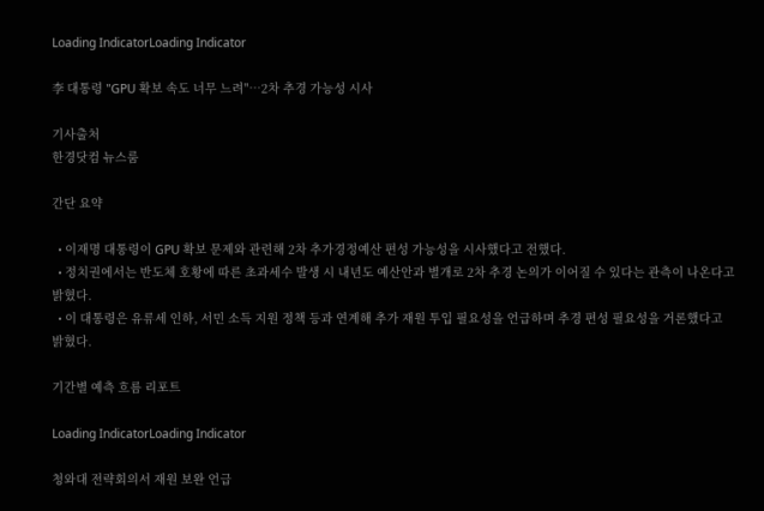Loading IndicatorLoading Indicator

李 대통령 "GPU 확보 속도 너무 느려"…2차 추경 가능성 시사

기사출처
한경닷컴 뉴스룸

간단 요약

  • 이재명 대통령이 GPU 확보 문제와 관련해 2차 추가경정예산 편성 가능성을 시사했다고 전했다.
  • 정치권에서는 반도체 호황에 따른 초과세수 발생 시 내년도 예산안과 별개로 2차 추경 논의가 이어질 수 있다는 관측이 나온다고 밝혔다.
  • 이 대통령은 유류세 인하, 서민 소득 지원 정책 등과 연계해 추가 재원 투입 필요성을 언급하며 추경 편성 필요성을 거론했다고 밝혔다.

기간별 예측 흐름 리포트

Loading IndicatorLoading Indicator

청와대 전략회의서 재원 보완 언급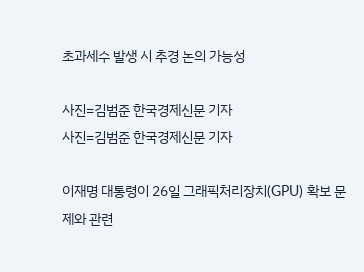초과세수 발생 시 추경 논의 가능성

사진=김범준 한국경제신문 기자
사진=김범준 한국경제신문 기자

이재명 대통령이 26일 그래픽처리장치(GPU) 확보 문제와 관련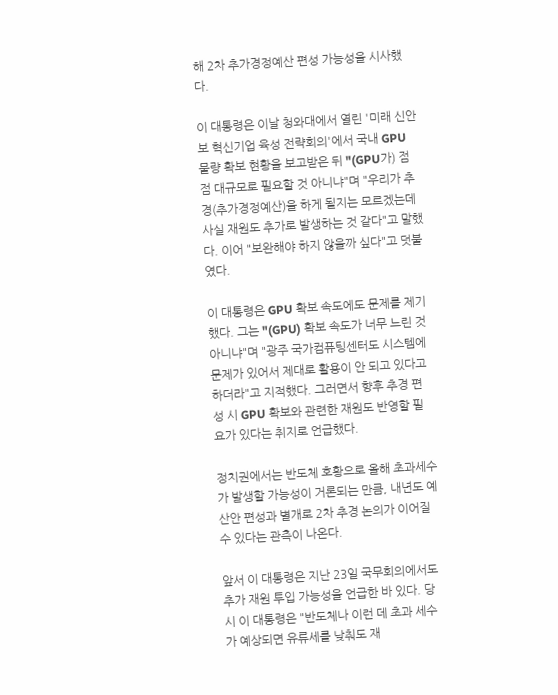해 2차 추가경정예산 편성 가능성을 시사했다.

이 대통령은 이날 청와대에서 열린 '미래 신안보 혁신기업 육성 전략회의'에서 국내 GPU 물량 확보 현황을 보고받은 뒤 "(GPU가) 점점 대규모로 필요할 것 아니냐"며 "우리가 추경(추가경정예산)을 하게 될지는 모르겠는데 사실 재원도 추가로 발생하는 것 같다"고 말했다. 이어 "보완해야 하지 않을까 싶다"고 덧붙였다.

이 대통령은 GPU 확보 속도에도 문제를 제기했다. 그는 "(GPU) 확보 속도가 너무 느린 것 아니냐"며 "광주 국가컴퓨팅센터도 시스템에 문제가 있어서 제대로 활용이 안 되고 있다고 하더라"고 지적했다. 그러면서 향후 추경 편성 시 GPU 확보와 관련한 재원도 반영할 필요가 있다는 취지로 언급했다.

정치권에서는 반도체 호황으로 올해 초과세수가 발생할 가능성이 거론되는 만큼, 내년도 예산안 편성과 별개로 2차 추경 논의가 이어질 수 있다는 관측이 나온다.

앞서 이 대통령은 지난 23일 국무회의에서도 추가 재원 투입 가능성을 언급한 바 있다. 당시 이 대통령은 "반도체나 이런 데 초과 세수가 예상되면 유류세를 낮춰도 재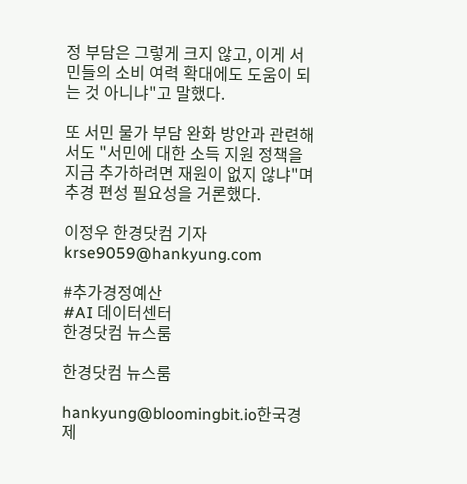정 부담은 그렇게 크지 않고, 이게 서민들의 소비 여력 확대에도 도움이 되는 것 아니냐"고 말했다.

또 서민 물가 부담 완화 방안과 관련해서도 "서민에 대한 소득 지원 정책을 지금 추가하려면 재원이 없지 않냐"며 추경 편성 필요성을 거론했다.

이정우 한경닷컴 기자 krse9059@hankyung.com

#추가경정예산
#AI 데이터센터
한경닷컴 뉴스룸

한경닷컴 뉴스룸

hankyung@bloomingbit.io한국경제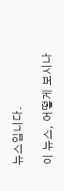뉴스입니다.

이 뉴스, 어떻게 보시나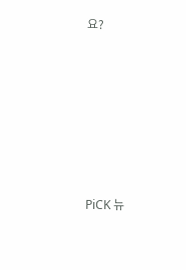요?








PiCK 뉴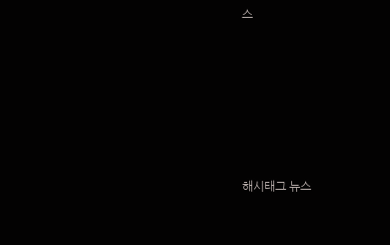스






해시태그 뉴스